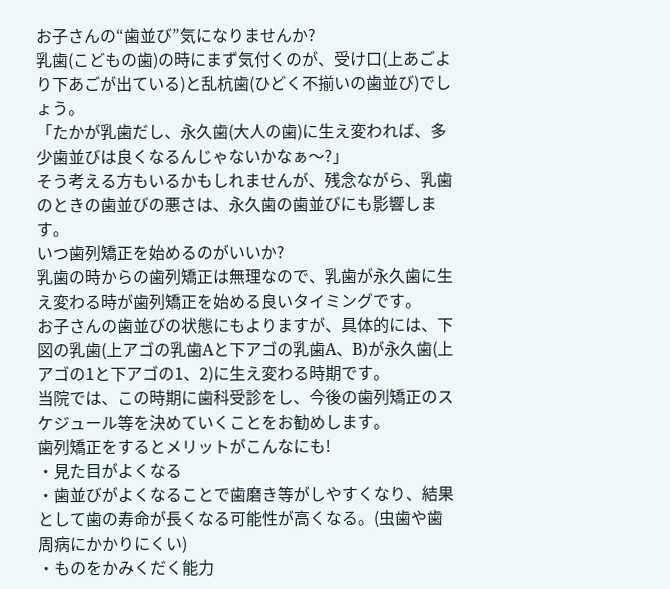お子さんの“歯並び”気になりませんか?
乳歯(こどもの歯)の時にまず気付くのが、受け口(上あごより下あごが出ている)と乱杭歯(ひどく不揃いの歯並び)でしょう。
「たかが乳歯だし、永久歯(大人の歯)に生え変われば、多少歯並びは良くなるんじゃないかなぁ〜?」
そう考える方もいるかもしれませんが、残念ながら、乳歯のときの歯並びの悪さは、永久歯の歯並びにも影響します。
いつ歯列矯正を始めるのがいいか?
乳歯の時からの歯列矯正は無理なので、乳歯が永久歯に生え変わる時が歯列矯正を始める良いタイミングです。
お子さんの歯並びの状態にもよりますが、具体的には、下図の乳歯(上アゴの乳歯Aと下アゴの乳歯A、B)が永久歯(上アゴの1と下アゴの1、2)に生え変わる時期です。
当院では、この時期に歯科受診をし、今後の歯列矯正のスケジュール等を決めていくことをお勧めします。
歯列矯正をするとメリットがこんなにも!
・見た目がよくなる
・歯並びがよくなることで歯磨き等がしやすくなり、結果として歯の寿命が長くなる可能性が高くなる。(虫歯や歯周病にかかりにくい)
・ものをかみくだく能力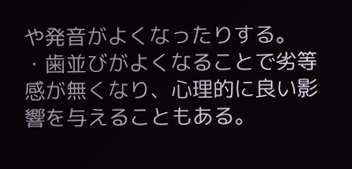や発音がよくなったりする。
・歯並びがよくなることで劣等感が無くなり、心理的に良い影響を与えることもある。